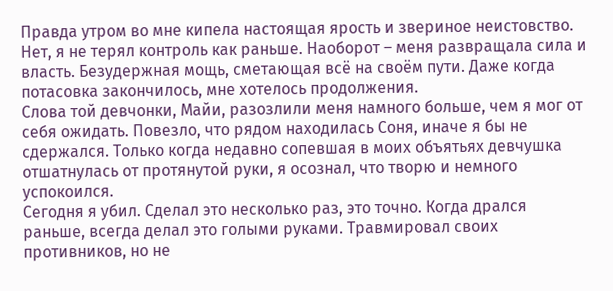Правда утром во мне кипела настоящая ярость и звериное неистовство. Нет, я не терял контроль как раньше. Наоборот – меня развращала сила и власть. Безудержная мощь, сметающая всё на своём пути. Даже когда потасовка закончилось, мне хотелось продолжения.
Слова той девчонки, Майи, разозлили меня намного больше, чем я мог от себя ожидать. Повезло, что рядом находилась Соня, иначе я бы не сдержался. Только когда недавно сопевшая в моих объятьях девчушка отшатнулась от протянутой руки, я осознал, что творю и немного успокоился.
Сегодня я убил. Сделал это несколько раз, это точно. Когда дрался раньше, всегда делал это голыми руками. Травмировал своих противников, но не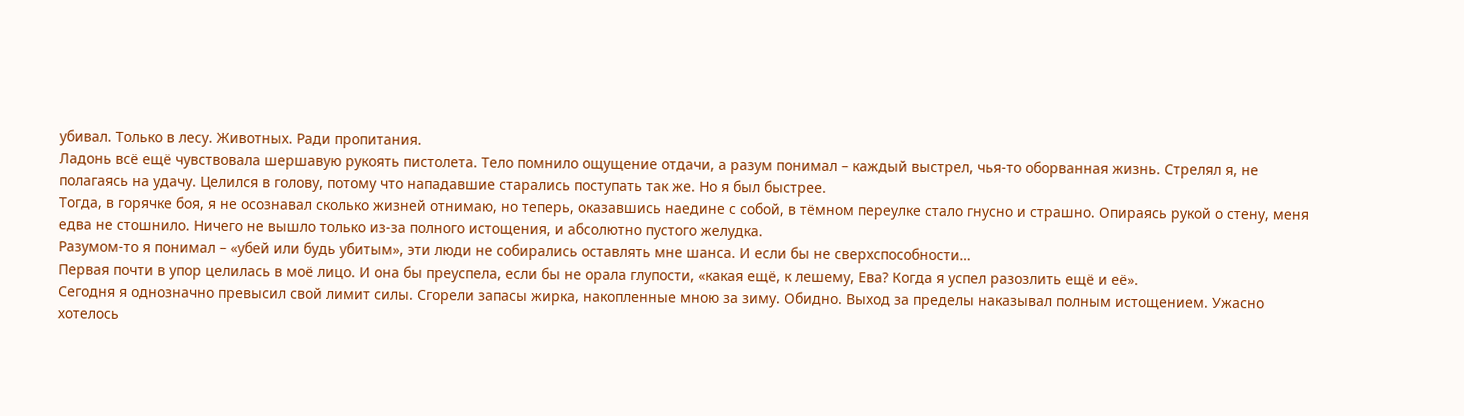убивал. Только в лесу. Животных. Ради пропитания.
Ладонь всё ещё чувствовала шершавую рукоять пистолета. Тело помнило ощущение отдачи, а разум понимал – каждый выстрел, чья-то оборванная жизнь. Стрелял я, не полагаясь на удачу. Целился в голову, потому что нападавшие старались поступать так же. Но я был быстрее.
Тогда, в горячке боя, я не осознавал сколько жизней отнимаю, но теперь, оказавшись наедине с собой, в тёмном переулке стало гнусно и страшно. Опираясь рукой о стену, меня едва не стошнило. Ничего не вышло только из-за полного истощения, и абсолютно пустого желудка.
Разумом-то я понимал – «убей или будь убитым», эти люди не собирались оставлять мне шанса. И если бы не сверхспособности…
Первая почти в упор целилась в моё лицо. И она бы преуспела, если бы не орала глупости, «какая ещё, к лешему, Ева? Когда я успел разозлить ещё и её».
Сегодня я однозначно превысил свой лимит силы. Сгорели запасы жирка, накопленные мною за зиму. Обидно. Выход за пределы наказывал полным истощением. Ужасно хотелось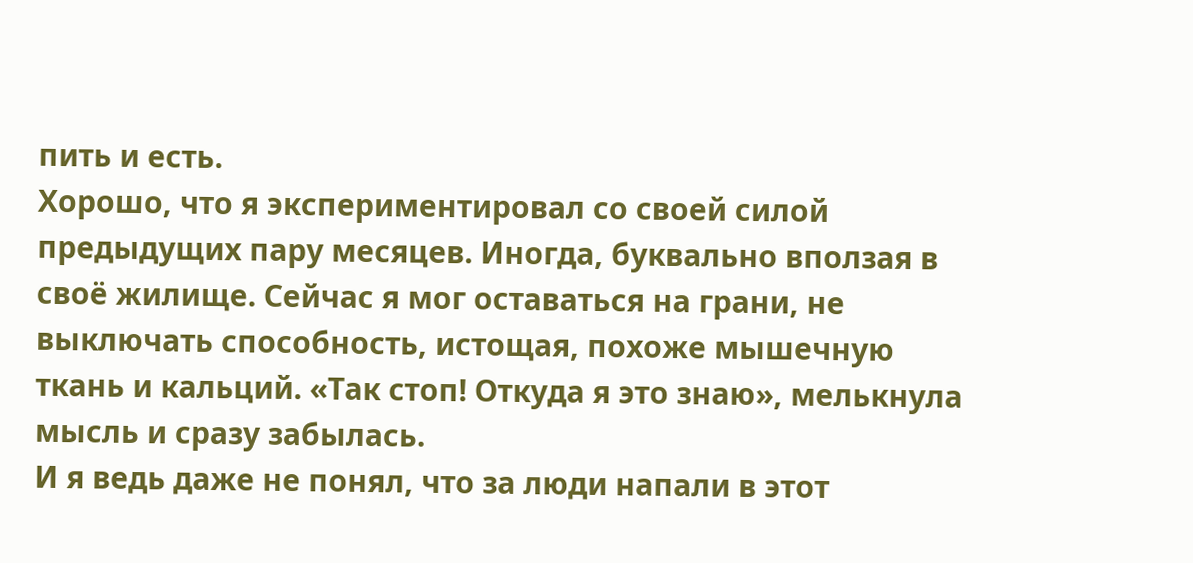пить и есть.
Хорошо, что я экспериментировал со своей силой предыдущих пару месяцев. Иногда, буквально вползая в своё жилище. Сейчас я мог оставаться на грани, не выключать способность, истощая, похоже мышечную ткань и кальций. «Так стоп! Откуда я это знаю», мелькнула мысль и сразу забылась.
И я ведь даже не понял, что за люди напали в этот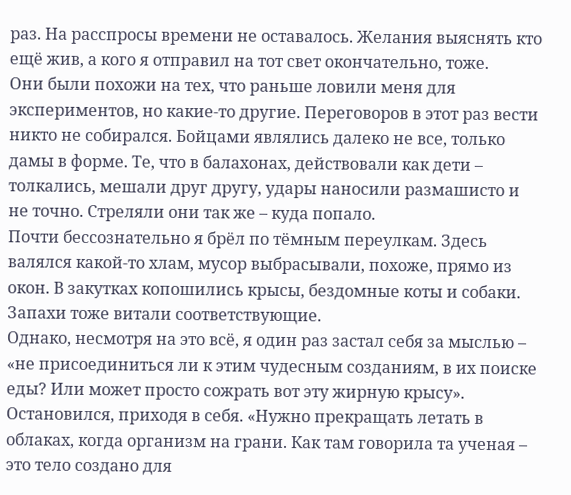раз. На расспросы времени не оставалось. Желания выяснять кто ещё жив, а кого я отправил на тот свет окончательно, тоже.
Они были похожи на тех, что раньше ловили меня для экспериментов, но какие-то другие. Переговоров в этот раз вести никто не собирался. Бойцами являлись далеко не все, только дамы в форме. Те, что в балахонах, действовали как дети – толкались, мешали друг другу, удары наносили размашисто и не точно. Стреляли они так же – куда попало.
Почти бессознательно я брёл по тёмным переулкам. Здесь валялся какой-то хлам, мусор выбрасывали, похоже, прямо из окон. В закутках копошились крысы, бездомные коты и собаки. Запахи тоже витали соответствующие.
Однако, несмотря на это всё, я один раз застал себя за мыслью – «не присоединиться ли к этим чудесным созданиям, в их поиске еды? Или может просто сожрать вот эту жирную крысу».
Остановился, приходя в себя. «Нужно прекращать летать в облаках, когда организм на грани. Как там говорила та ученая – это тело создано для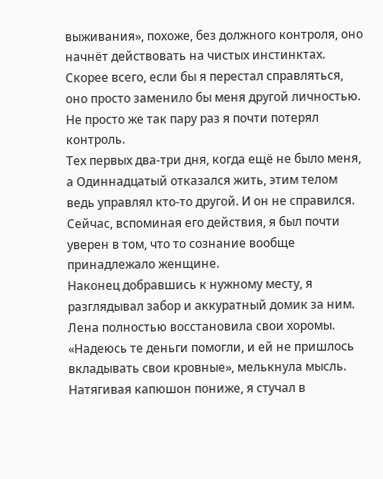выживания», похоже, без должного контроля, оно начнёт действовать на чистых инстинктах.
Скорее всего, если бы я перестал справляться, оно просто заменило бы меня другой личностью. Не просто же так пару раз я почти потерял контроль.
Тех первых два-три дня, когда ещё не было меня, а Одиннадцатый отказался жить, этим телом ведь управлял кто-то другой. И он не справился. Сейчас, вспоминая его действия, я был почти уверен в том, что то сознание вообще принадлежало женщине.
Наконец добравшись к нужному месту, я разглядывал забор и аккуратный домик за ним. Лена полностью восстановила свои хоромы. «Надеюсь те деньги помогли, и ей не пришлось вкладывать свои кровные», мелькнула мысль.
Натягивая капюшон пониже, я стучал в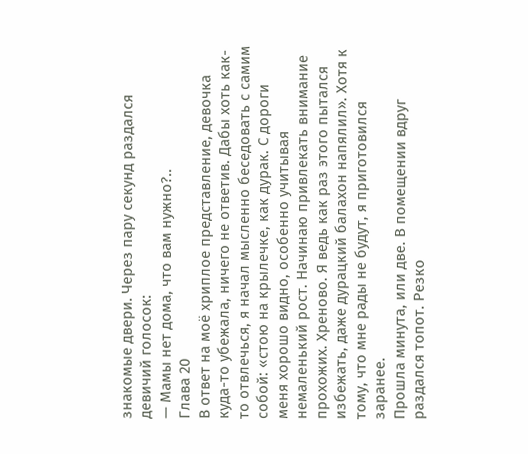знакомые двери. Через пару секунд раздался девичий голосок:
— Мамы нет дома, что вам нужно?..
Глава 20
В ответ на моё хриплое представление, девочка куда-то убежала, ничего не ответив. Дабы хоть как-то отвлечься, я начал мысленно беседовать с самим собой: «стою на крылечке, как дурак. С дороги меня хорошо видно, особенно учитывая немаленький рост. Начинаю привлекать внимание прохожих. Хреново. Я ведь как раз этого пытался избежать, даже дурацкий балахон напялил». Хотя к тому, что мне рады не будут, я приготовился заранее.
Прошла минута, или две. В помещении вдруг раздался топот. Резко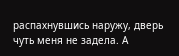распахнувшись наружу, дверь чуть меня не задела. А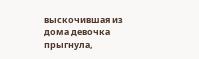выскочившая из дома девочка прыгнула,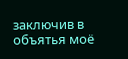заключив в объятья моё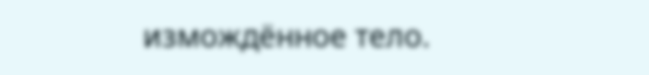измождённое тело.